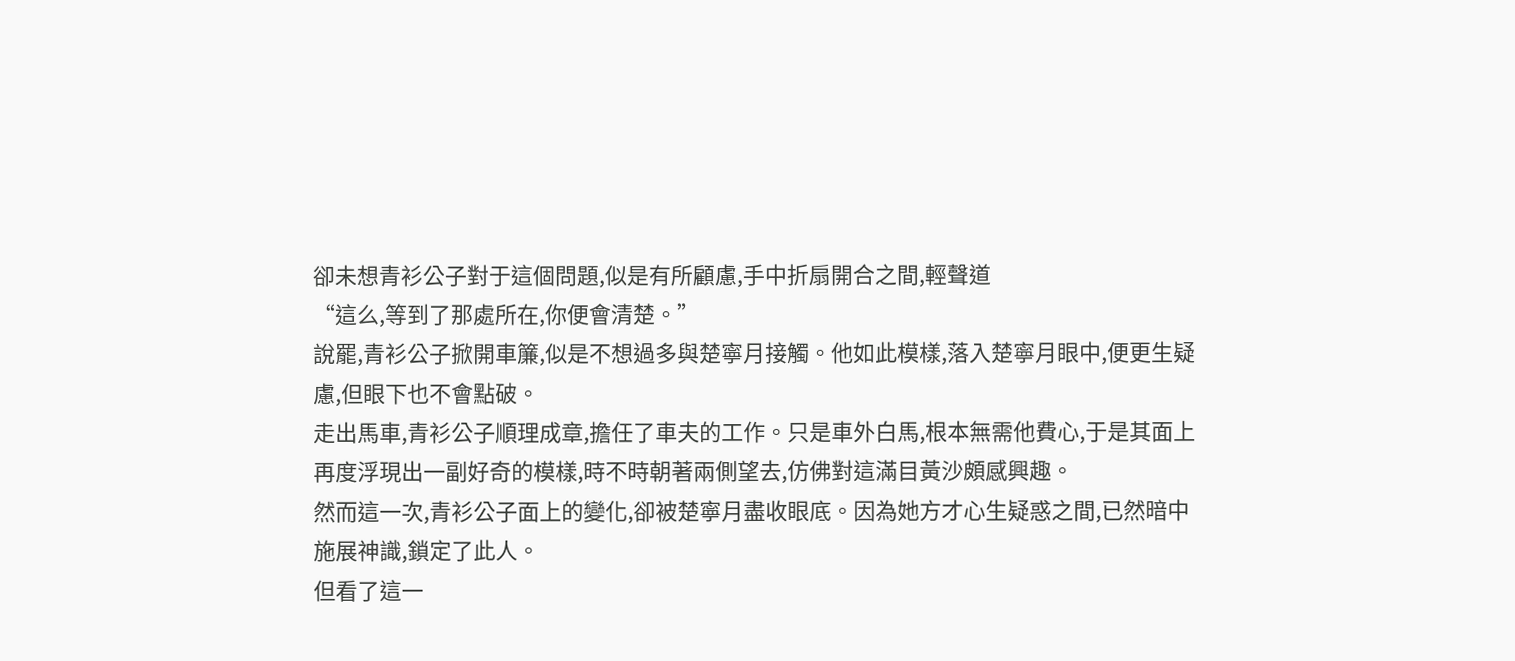卻未想青衫公子對于這個問題,似是有所顧慮,手中折扇開合之間,輕聲道
“這么,等到了那處所在,你便會清楚。”
說罷,青衫公子掀開車簾,似是不想過多與楚寧月接觸。他如此模樣,落入楚寧月眼中,便更生疑慮,但眼下也不會點破。
走出馬車,青衫公子順理成章,擔任了車夫的工作。只是車外白馬,根本無需他費心,于是其面上再度浮現出一副好奇的模樣,時不時朝著兩側望去,仿佛對這滿目黃沙頗感興趣。
然而這一次,青衫公子面上的變化,卻被楚寧月盡收眼底。因為她方才心生疑惑之間,已然暗中施展神識,鎖定了此人。
但看了這一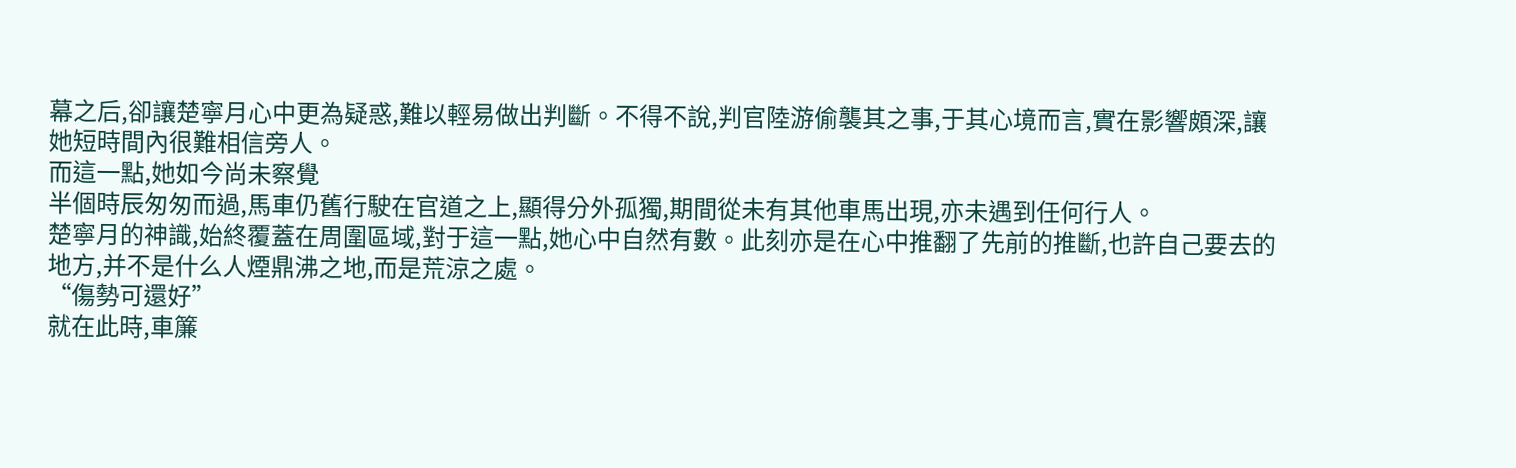幕之后,卻讓楚寧月心中更為疑惑,難以輕易做出判斷。不得不說,判官陸游偷襲其之事,于其心境而言,實在影響頗深,讓她短時間內很難相信旁人。
而這一點,她如今尚未察覺
半個時辰匆匆而過,馬車仍舊行駛在官道之上,顯得分外孤獨,期間從未有其他車馬出現,亦未遇到任何行人。
楚寧月的神識,始終覆蓋在周圍區域,對于這一點,她心中自然有數。此刻亦是在心中推翻了先前的推斷,也許自己要去的地方,并不是什么人煙鼎沸之地,而是荒涼之處。
“傷勢可還好”
就在此時,車簾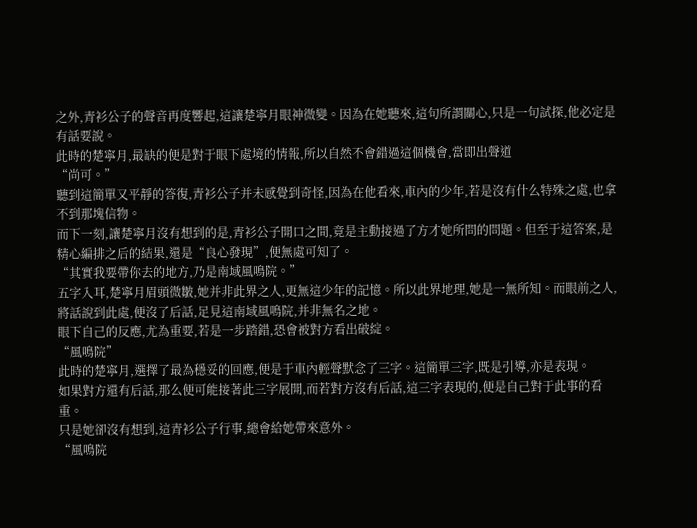之外,青衫公子的聲音再度響起,這讓楚寧月眼神微變。因為在她聽來,這句所謂關心,只是一句試探,他必定是有話要說。
此時的楚寧月,最缺的便是對于眼下處境的情報,所以自然不會錯過這個機會,當即出聲道
“尚可。”
聽到這簡單又平靜的答復,青衫公子并未感覺到奇怪,因為在他看來,車內的少年,若是沒有什么特殊之處,也拿不到那塊信物。
而下一刻,讓楚寧月沒有想到的是,青衫公子開口之間,竟是主動接過了方才她所問的問題。但至于這答案,是精心編排之后的結果,還是“良心發現”,便無處可知了。
“其實我要帶你去的地方,乃是南域風鳴院。”
五字入耳,楚寧月眉頭微皺,她并非此界之人,更無這少年的記憶。所以此界地理,她是一無所知。而眼前之人,將話說到此處,便沒了后話,足見這南域風鳴院,并非無名之地。
眼下自己的反應,尤為重要,若是一步踏錯,恐會被對方看出破綻。
“風鳴院”
此時的楚寧月,選擇了最為穩妥的回應,便是于車內輕聲默念了三字。這簡單三字,既是引導,亦是表現。
如果對方還有后話,那么便可能接著此三字展開,而若對方沒有后話,這三字表現的,便是自己對于此事的看重。
只是她卻沒有想到,這青衫公子行事,總會給她帶來意外。
“風鳴院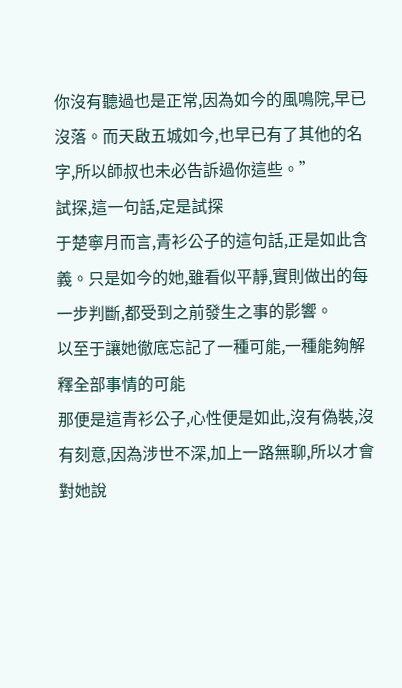你沒有聽過也是正常,因為如今的風鳴院,早已沒落。而天啟五城如今,也早已有了其他的名字,所以師叔也未必告訴過你這些。”
試探,這一句話,定是試探
于楚寧月而言,青衫公子的這句話,正是如此含義。只是如今的她,雖看似平靜,實則做出的每一步判斷,都受到之前發生之事的影響。
以至于讓她徹底忘記了一種可能,一種能夠解釋全部事情的可能
那便是這青衫公子,心性便是如此,沒有偽裝,沒有刻意,因為涉世不深,加上一路無聊,所以才會對她說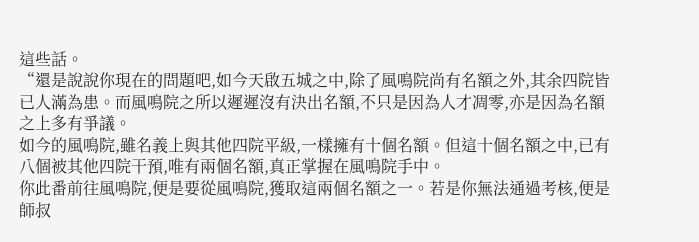這些話。
“還是說說你現在的問題吧,如今天啟五城之中,除了風鳴院尚有名額之外,其余四院皆已人滿為患。而風鳴院之所以遲遲沒有決出名額,不只是因為人才凋零,亦是因為名額之上多有爭議。
如今的風鳴院,雖名義上與其他四院平級,一樣擁有十個名額。但這十個名額之中,已有八個被其他四院干預,唯有兩個名額,真正掌握在風鳴院手中。
你此番前往風鳴院,便是要從風鳴院,獲取這兩個名額之一。若是你無法通過考核,便是師叔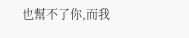也幫不了你,而我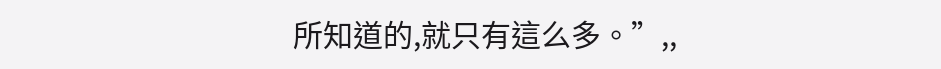所知道的,就只有這么多。”,,